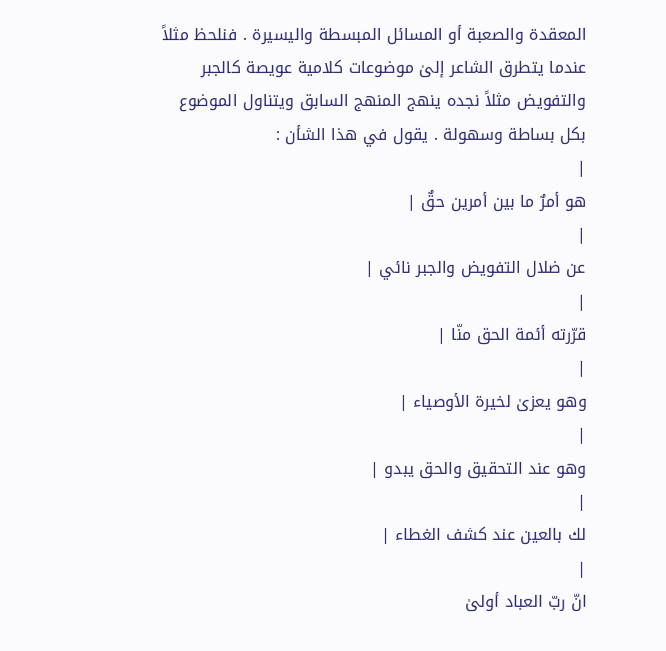المعقدة والصعبة أو المسائل المبسطة واليسيرة . فنلحظ مثلاً عندما يتطرق الشاعر إلىٰ موضوعات كلامية عويصة كالجبر والتفويض مثلاً نجده ينهج المنهج السابق ويتناول الموضوع بكل بساطة وسهولة . يقول في هذا الشأن :
|
هو أمرٌ ما بين أمرين حقٌ |
|
عن ضلال التفويض والجبر نائي |
|
قرّرته أئمة الحق منّا |
|
وهو يعزىٰ لخيرة الأوصياء |
|
وهو عند التحقيق والحق يبدو |
|
لك بالعين عند كشف الغطاء |
|
انّ ربّ العباد أولىٰ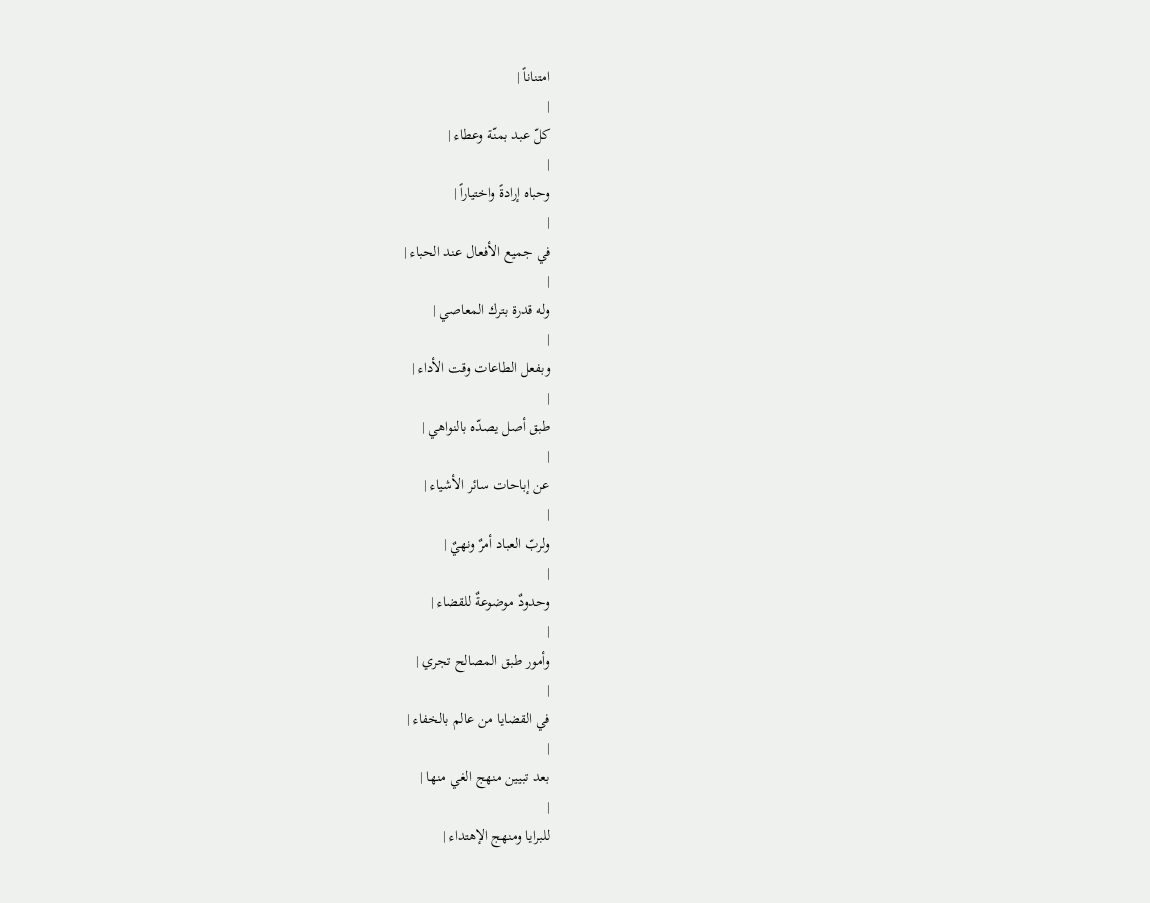امتناناً |
|
كلّ عبد بمنّة وعطاء |
|
وحباه إرادةً واختياراً |
|
في جميع الأفعال عند الحباء |
|
وله قدرة بترك المعاصي |
|
وبفعل الطاعات وقت الأداء |
|
طبق أصل يصدّه بالنواهي |
|
عن إباحات سائر الأشياء |
|
ولربّ العباد أمرٌ ونهيٌ |
|
وحدودٌ موضوعةٌ للقضاء |
|
وأمور طبق المصالح تجري |
|
في القضايا من عالم بالخفاء |
|
بعد تبيين منهج الغي منها |
|
للبرايا ومنهج الإهتداء |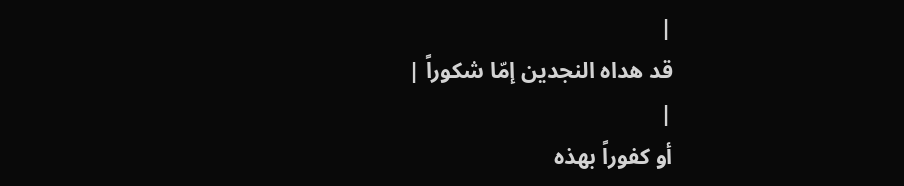|
قد هداه النجدين إمّا شكوراً |
|
أو كفوراً بهذه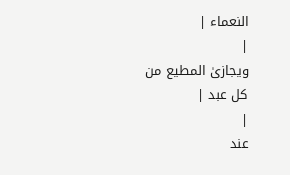النعماء |
|
ويجازىٰ المطيع من كل عبد |
|
عند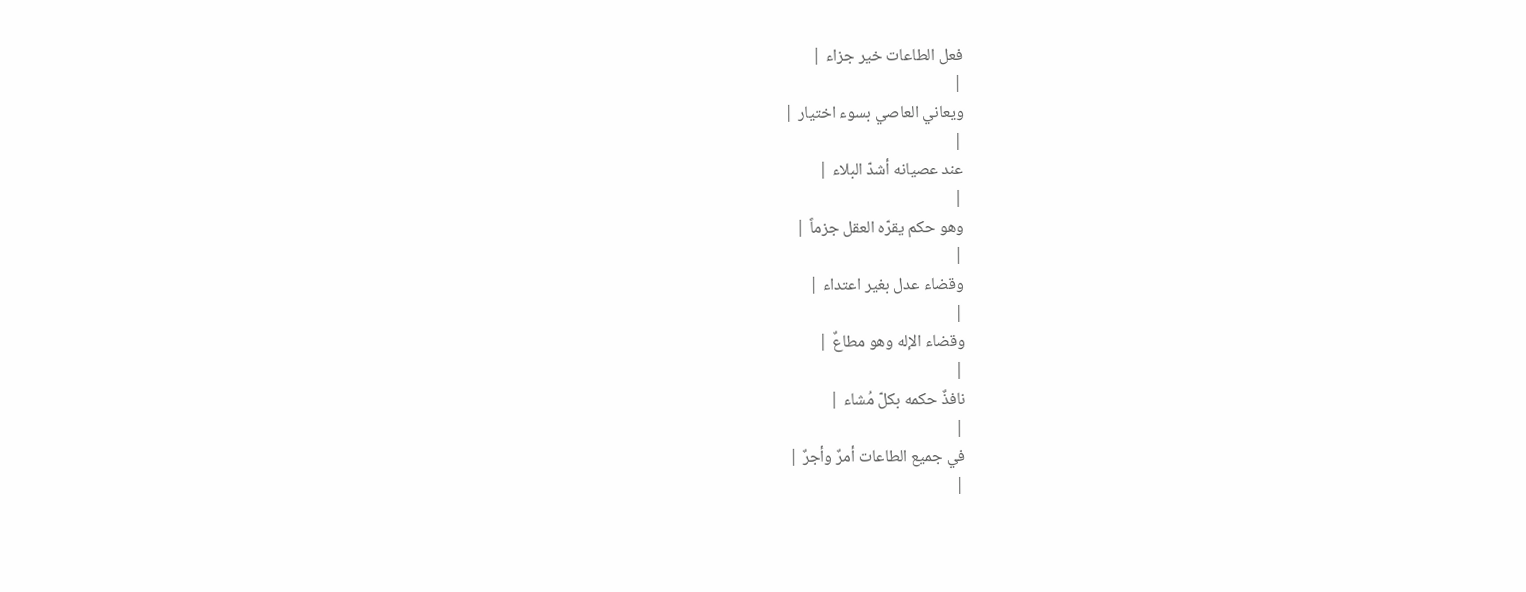فعل الطاعات خير جزاء |
|
ويعاني العاصي بسوء اختيار |
|
عند عصيانه أشدّ البلاء |
|
وهو حكم يقرّه العقل جزماً |
|
وقضاء عدل بغير اعتداء |
|
وقضاء الإله وهو مطاعٌ |
|
نافذٌ حكمه بكلّ مُشاء |
|
في جميع الطاعات أمرٌ وأجرٌ |
|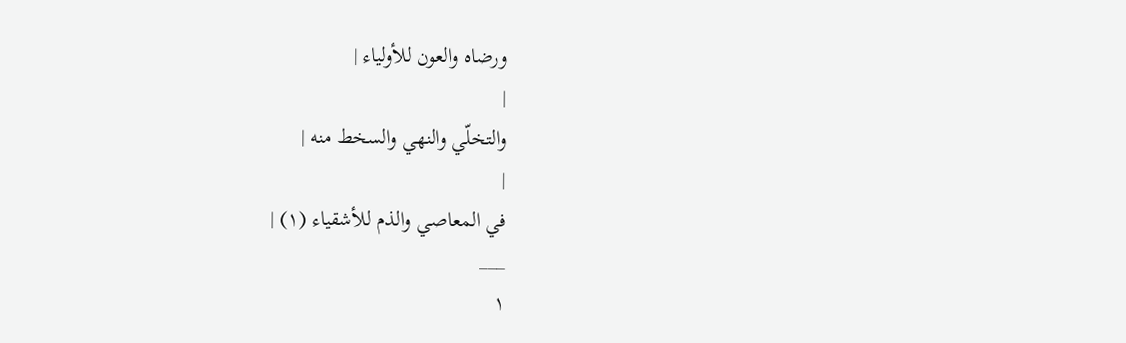ورضاه والعون للأولياء |
|
والتخلّي والنهي والسخط منه |
|
في المعاصي والذم للأشقياء (١) |
___
١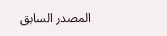المصدر السابق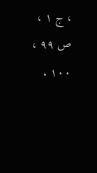، ج ١ ، ص ٩٩ ، ١٠٠ .